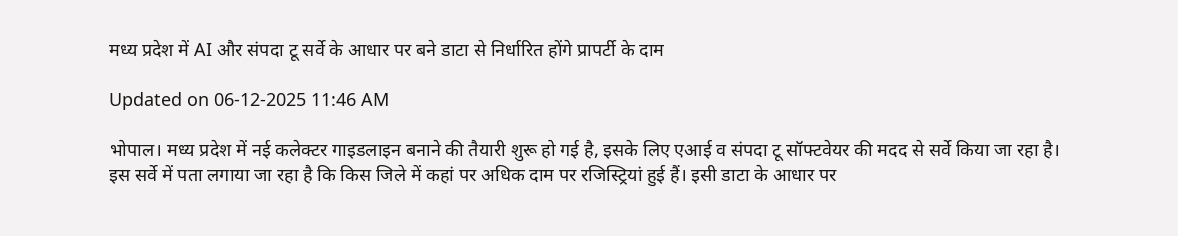मध्य प्रदेश में AI और संपदा टू सर्वे के आधार पर बने डाटा से निर्धारित होंगे प्रापर्टी के दाम

Updated on 06-12-2025 11:46 AM

भोपाल। मध्य प्रदेश में नई कलेक्टर गाइडलाइन बनाने की तैयारी शुरू हो गई है, इसके लिए एआई व संपदा टू सॉफ्टवेयर की मदद से सर्वे किया जा रहा है। इस सर्वे में पता लगाया जा रहा है कि किस जिले में कहां पर अधिक दाम पर रजिस्ट्रियां हुई हैं। इसी डाटा के आधार पर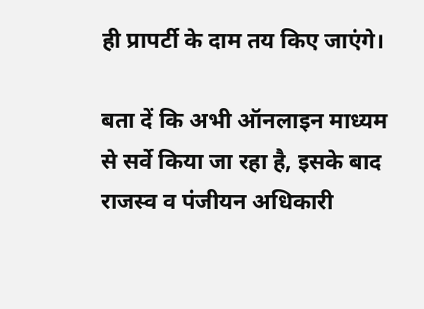ही प्रापर्टी के दाम तय किए जाएंगे।

बता दें कि अभी ऑनलाइन माध्यम से सर्वे किया जा रहा है, इसके बाद राजस्व व पंजीयन अधिकारी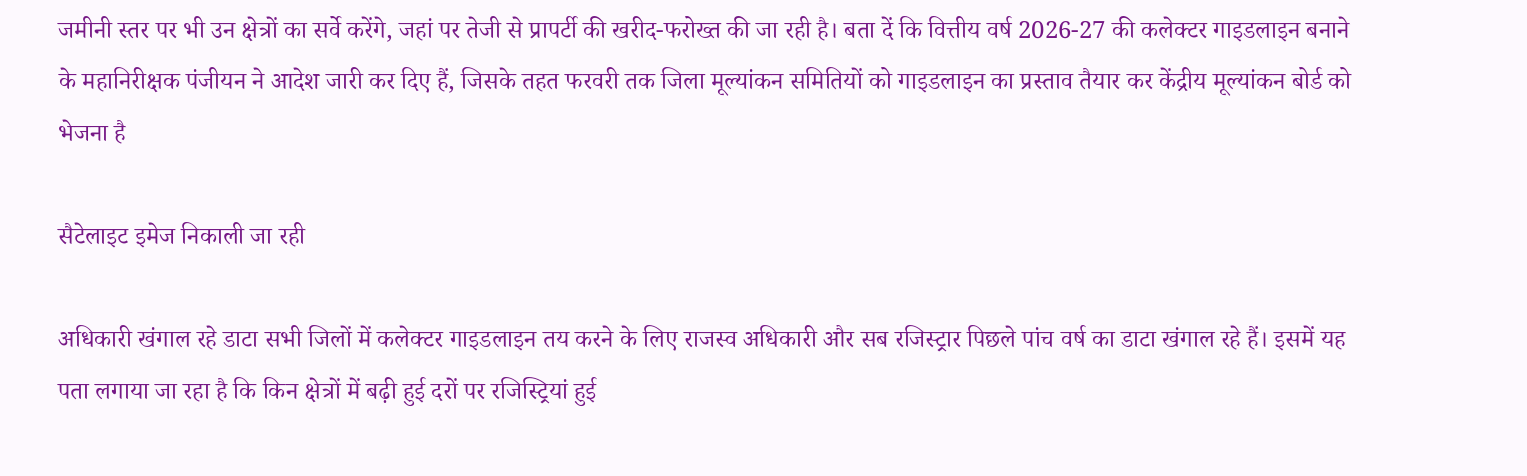जमीनी स्तर पर भी उन क्षेत्रों का सर्वे करेंगे, जहां पर तेजी से प्रापर्टी की खरीद-फरोख्त की जा रही है। बता दें कि वित्तीय वर्ष 2026-27 की कलेक्टर गाइडलाइन बनाने के महानिरीक्षक पंजीयन ने आदेश जारी कर दिए हैं, जिसके तहत फरवरी तक जिला मूल्यांकन समितियों को गाइडलाइन का प्रस्ताव तैयार कर केंद्रीय मूल्यांकन बोर्ड को भेजना है

सैटेलाइट इमेज निकाली जा रही

अधिकारी खंगाल रहे डाटा सभी जिलों में कलेक्टर गाइडलाइन तय करने के लिए राजस्व अधिकारी और सब रजिस्ट्रार पिछले पांच वर्ष का डाटा खंगाल रहे हैं। इसमें यह पता लगाया जा रहा है कि किन क्षेत्रों में बढ़ी हुई दरों पर रजिस्ट्रियां हुई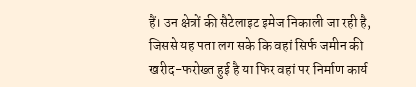हैं। उन क्षेत्रों की सैटेलाइट इमेज निकाली जा रही है, जिससे यह पता लग सके कि वहां सिर्फ जमीन की खरीद-फरोख्त हुई है या फिर वहां पर निर्माण कार्य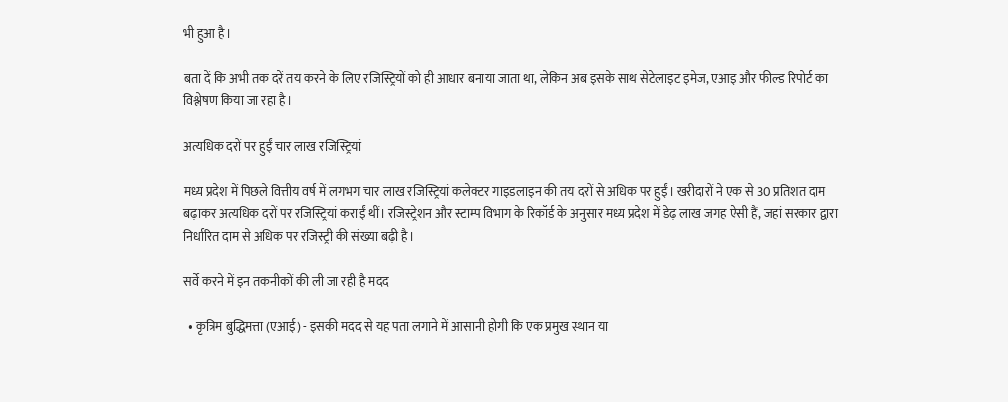भी हुआ है।

बता दें कि अभी तक दरें तय करने के लिए रजिस्ट्रियों को ही आधार बनाया जाता था, लेकिन अब इसके साथ सेटेलाइट इमेज, एआइ और फील्ड रिपोर्ट का विश्लेषण किया जा रहा है।

अत्यधिक दरों पर हुईं चार लाख रजिस्ट्रियां

मध्य प्रदेश में पिछले वित्तीय वर्ष में लगभग चार लाख रजिस्ट्रियां कलेक्टर गाइडलाइन की तय दरों से अधिक पर हुईं। खरीदारों ने एक से 30 प्रतिशत दाम बढ़ाकर अत्यधिक दरों पर रजिस्ट्रियां कराईं थीं। रजिस्ट्रेशन और स्टाम्प विभाग के रिकॉर्ड के अनुसार मध्य प्रदेश में डेढ़ लाख जगह ऐसी हैं, जहां सरकार द्वारा निर्धारित दाम से अधिक पर रजिस्ट्री की संख्या बढ़ी है।

सर्वे करने में इन तकनीकों की ली जा रही है मदद

  • कृत्रिम बुद्धिमत्ता (एआई) - इसकी मदद से यह पता लगाने में आसानी होगी कि एक प्रमुख स्थान या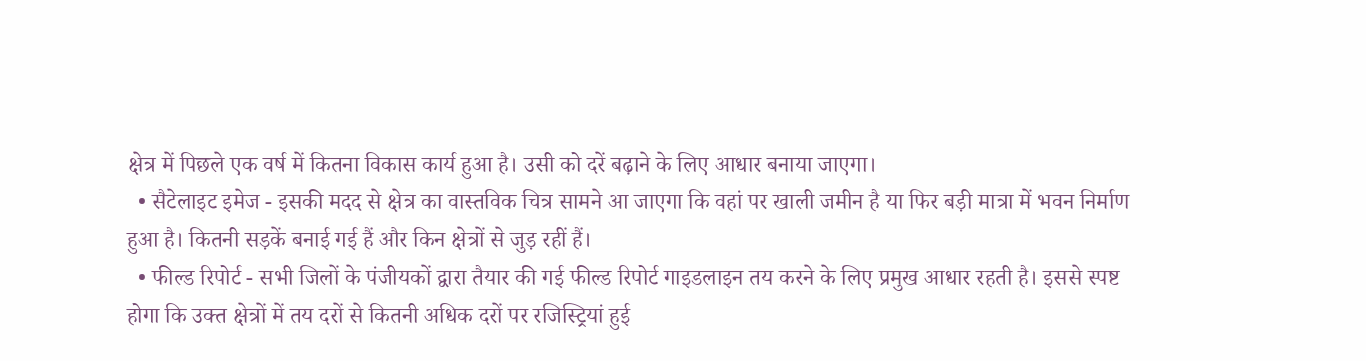क्षेत्र में पिछले एक वर्ष में कितना विकास कार्य हुआ है। उसी को दरें बढ़ाने के लिए आधार बनाया जाएगा।
  • सैटेलाइट इमेज - इसकी मदद से क्षेत्र का वास्तविक चित्र सामने आ जाएगा कि वहां पर खाली जमीन है या फिर बड़ी मात्रा में भवन निर्माण हुआ है। कितनी सड़कें बनाई गई हैं और किन क्षेत्रों से जुड़ रहीं हैं।
  • फील्ड रिपोर्ट - सभी जिलों के पंजीयकों द्वारा तैयार की गई फील्ड रिपोर्ट गाइडलाइन तय करने के लिए प्रमुख आधार रहती है। इससे स्पष्ट होगा कि उक्त क्षेत्रों में तय दरों से कितनी अधिक दरों पर रजिस्ट्रियां हुई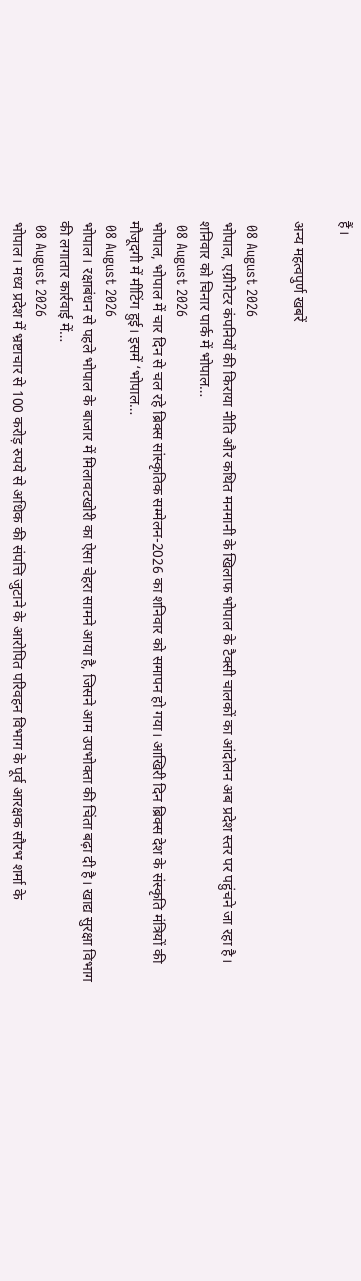हैं।

अन्य महत्वपुर्ण खबरें

 08 August 2026
भोपाल, एग्रीगेटर कंपनियों की किराया नीति और कथित मनमानी के खिलाफ भोपाल के टैक्सी चालकों का आंदोलन अब प्रदेश स्तर पर पहुंचने जा रहा है। शनिवार को चिनार पार्क में भोपाल…
 08 August 2026
भोपाल, भोपाल में चार दिन से चल रहे ब्रिक्स सांस्कृतिक सम्मेलन-2026 का शनिवार को समापन हो गया। आखिरी दिन ब्रिक्स देश के संस्कृति मंत्रियों की मौजूदगी में मीटिंग हुई। इसमें ‘भोपाल…
 08 August 2026
भोपाल। रक्षाबंधन से पहले भोपाल के बाजार में मिलावटखोरी का ऐसा चेहरा सामने आया है, जिसने आम उपभोक्ता की चिंता बढ़ा दी है। खाद्य सुरक्षा विभाग की लगातार कार्रवाई में…
 08 August 2026
भोपाल। मध्य प्रदेश में भ्रष्टाचार से 100 करोड़ रुपये से अधिक की संपत्ति जुटाने के आरोपित परिवहन विभाग के पूर्व आरक्षक सौरभ शर्मा के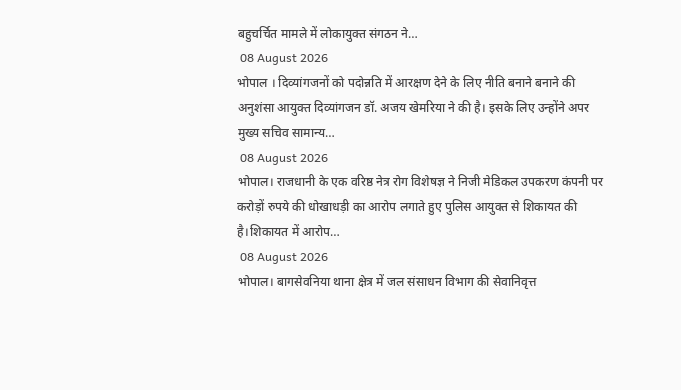बहुचर्चित मामले में लोकायुक्त संगठन ने…
 08 August 2026
भोपाल । दिव्यांगजनों को पदोन्नति में आरक्षण देने के लिए नीति बनाने बनाने की अनुशंसा आयुक्त दिव्यांगजन डॉ. अजय खेमरिया ने की है। इसके लिए उन्होंने अपर मुख्य सचिव सामान्य…
 08 August 2026
भोपाल। राजधानी के एक वरिष्ठ नेत्र रोग विशेषज्ञ ने निजी मेडिकल उपकरण कंपनी पर करोड़ों रुपये की धोखाधड़ी का आरोप लगाते हुए पुलिस आयुक्त से शिकायत की है।शिकायत में आरोप…
 08 August 2026
भोपाल। बागसेवनिया थाना क्षेत्र में जल संसाधन विभाग की सेवानिवृत्त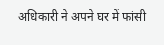अधिकारी ने अपने घर में फांसी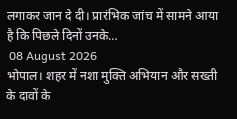लगाकर जान दे दी। प्रारंभिक जांच में सामने आया है कि पिछले दिनों उनके…
 08 August 2026
भोपाल। शहर में नशा मुक्ति अभियान और सख्ती के दावों के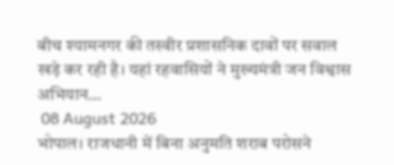बीच श्यामनगर की तस्वीर प्रशासनिक दावों पर सवाल खड़े कर रही है। यहां रहवासियों ने मुख्यमंत्री जन विश्वास अभियान…
 08 August 2026
भोपाल। राजधानी में बिना अनुमति शराब परोसने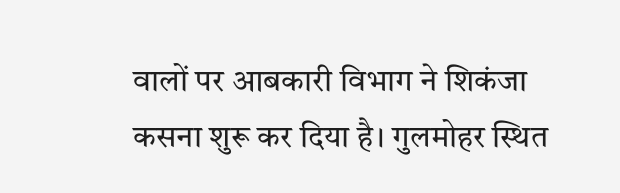वालों पर आबकारी विभाग ने शिकंजा कसना शुरू कर दिया है। गुलमोहर स्थित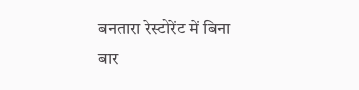बनतारा रेस्टोरेंट में बिना बार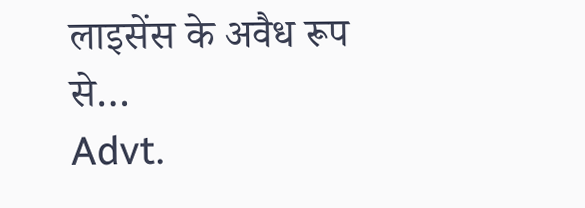लाइसेंस के अवैध रूप से…
Advt.